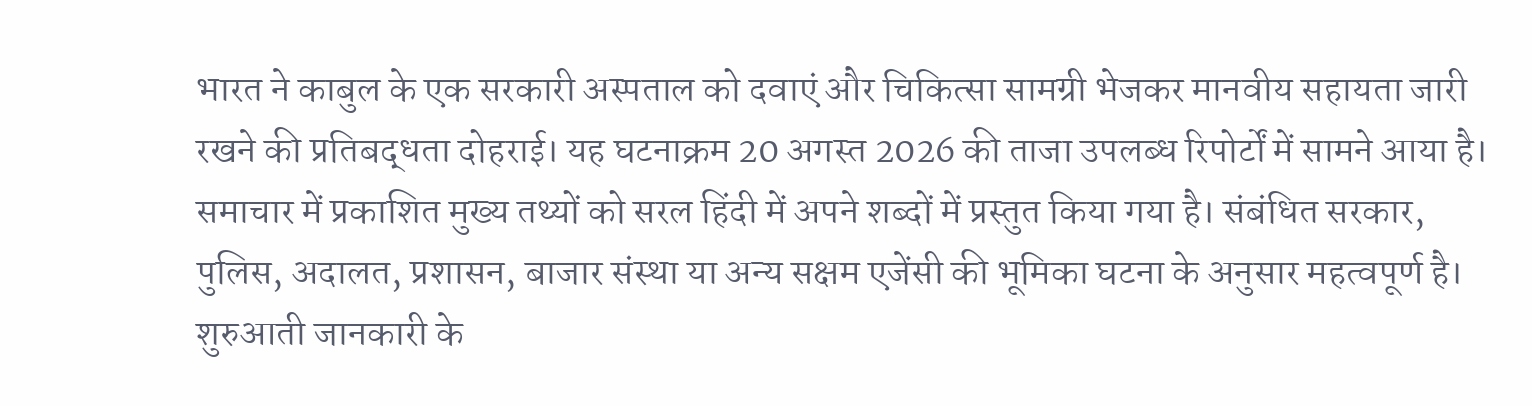भारत ने काबुल के एक सरकारी अस्पताल को दवाएं और चिकित्सा सामग्री भेजकर मानवीय सहायता जारी रखने की प्रतिबद्धता दोहराई। यह घटनाक्रम 20 अगस्त 2026 की ताजा उपलब्ध रिपोर्टों में सामने आया है। समाचार में प्रकाशित मुख्य तथ्यों को सरल हिंदी में अपने शब्दों में प्रस्तुत किया गया है। संबंधित सरकार, पुलिस, अदालत, प्रशासन, बाजार संस्था या अन्य सक्षम एजेंसी की भूमिका घटना के अनुसार महत्वपूर्ण है। शुरुआती जानकारी के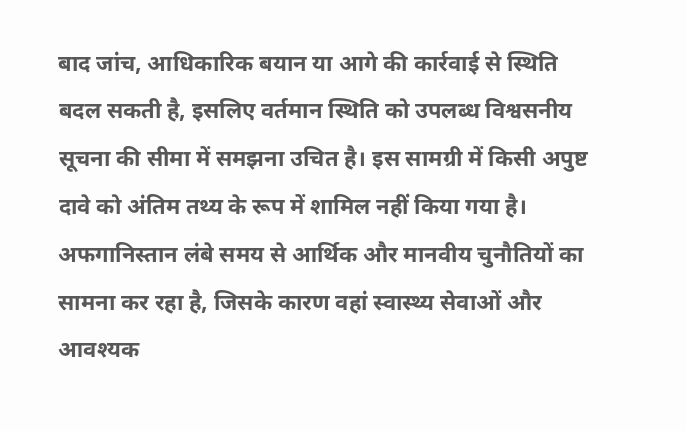बाद जांच, आधिकारिक बयान या आगे की कार्रवाई से स्थिति बदल सकती है, इसलिए वर्तमान स्थिति को उपलब्ध विश्वसनीय सूचना की सीमा में समझना उचित है। इस सामग्री में किसी अपुष्ट दावे को अंतिम तथ्य के रूप में शामिल नहीं किया गया है।
अफगानिस्तान लंबे समय से आर्थिक और मानवीय चुनौतियों का सामना कर रहा है, जिसके कारण वहां स्वास्थ्य सेवाओं और आवश्यक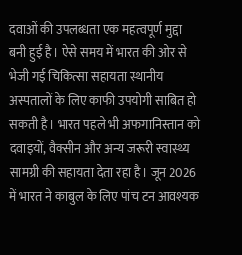दवाओं की उपलब्धता एक महत्वपूर्ण मुद्दा बनी हुई है। ऐसे समय में भारत की ओर से भेजी गई चिकित्सा सहायता स्थानीय अस्पतालों के लिए काफी उपयोगी साबित हो सकती है। भारत पहले भी अफगानिस्तान को दवाइयों, वैक्सीन और अन्य जरूरी स्वास्थ्य सामग्री की सहायता देता रहा है। जून 2026 में भारत ने काबुल के लिए पांच टन आवश्यक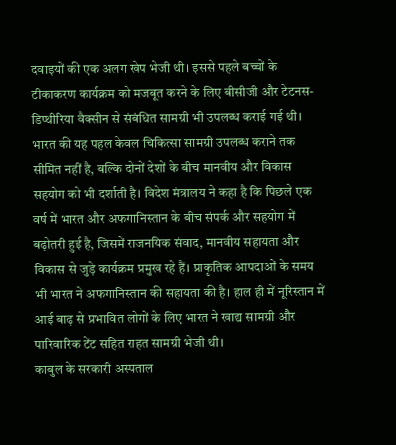दवाइयों की एक अलग खेप भेजी थी। इससे पहले बच्चों के टीकाकरण कार्यक्रम को मजबूत करने के लिए बीसीजी और टेटनस-डिप्थीरिया वैक्सीन से संबंधित सामग्री भी उपलब्ध कराई गई थी।
भारत की यह पहल केवल चिकित्सा सामग्री उपलब्ध कराने तक सीमित नहीं है, बल्कि दोनों देशों के बीच मानवीय और विकास सहयोग को भी दर्शाती है। विदेश मंत्रालय ने कहा है कि पिछले एक वर्ष में भारत और अफगानिस्तान के बीच संपर्क और सहयोग में बढ़ोतरी हुई है, जिसमें राजनयिक संवाद, मानवीय सहायता और विकास से जुड़े कार्यक्रम प्रमुख रहे हैं। प्राकृतिक आपदाओं के समय भी भारत ने अफगानिस्तान की सहायता की है। हाल ही में नूरिस्तान में आई बाढ़ से प्रभावित लोगों के लिए भारत ने खाद्य सामग्री और पारिवारिक टेंट सहित राहत सामग्री भेजी थी।
काबुल के सरकारी अस्पताल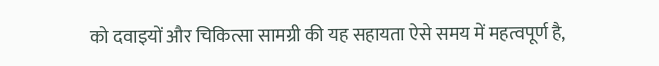को दवाइयों और चिकित्सा सामग्री की यह सहायता ऐसे समय में महत्वपूर्ण है,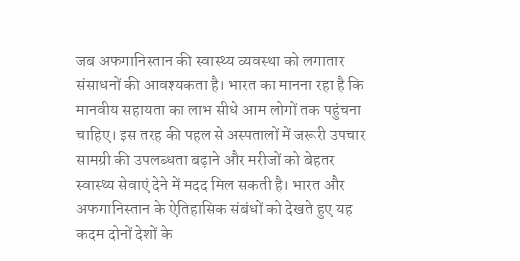जब अफगानिस्तान की स्वास्थ्य व्यवस्था को लगातार संसाधनों की आवश्यकता है। भारत का मानना रहा है कि मानवीय सहायता का लाभ सीधे आम लोगों तक पहुंचना चाहिए। इस तरह की पहल से अस्पतालों में जरूरी उपचार सामग्री की उपलब्धता बढ़ाने और मरीजों को बेहतर स्वास्थ्य सेवाएं देने में मदद मिल सकती है। भारत और अफगानिस्तान के ऐतिहासिक संबंधों को देखते हुए यह कदम दोनों देशों के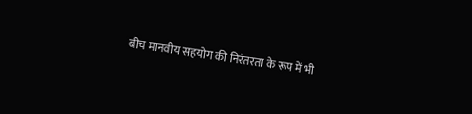बीच मानवीय सहयोग की निरंतरता के रूप में भी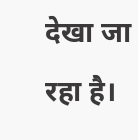देखा जा रहा है।